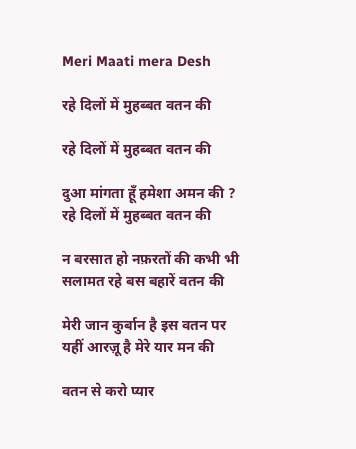Meri Maati mera Desh

रहे दिलों में मुहब्बत वतन की

रहे दिलों में मुहब्बत वतन की

दुआ मांगता हूँ हमेशा अमन की ?
रहे दिलों में मुहब्बत वतन की

न बरसात हो नफ़रतों की कभी भी
सलामत रहे बस बहारें वतन की

मेरी जान कुर्बान है इस वतन पर
यहीं आरज़ू है मेरे यार मन की

वतन से करो प्यार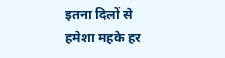इतना दिलों से
हमेशा महके हर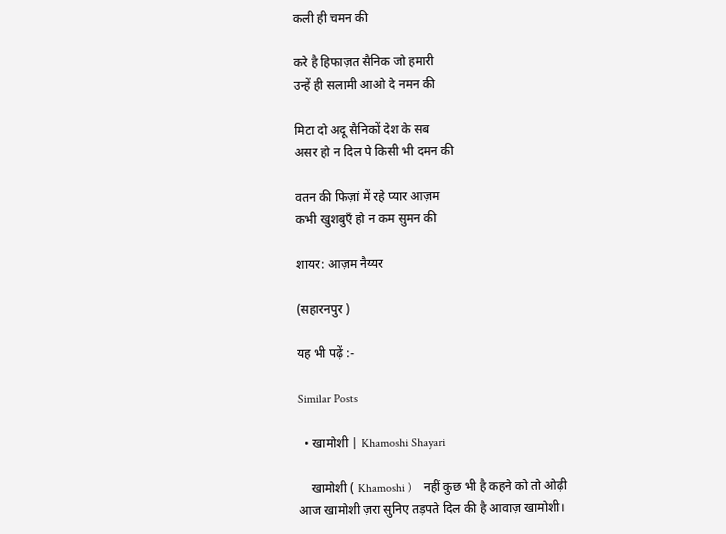कली ही चमन की

करे है हिफाज़त सैनिक जो हमारी
उन्हें ही सलामी आओ दे नमन की

मिटा दो अदू सैनिकों देश के सब
असर हो न दिल पे किसी भी दमन की

वतन की फिज़ां में रहे प्यार आज़म
कभी खुशबुएँ हो न कम सुमन की

शायर: आज़म नैय्यर

(सहारनपुर )

यह भी पढ़ें :-

Similar Posts

  • खामोशी | Khamoshi Shayari

    खामोशी ( Khamoshi )    नहीं कुछ भी है कहने को तो ओढ़ी आज खामोशी ज़रा सुनिए तड़पते दिल की है आवाज़ खामोशी।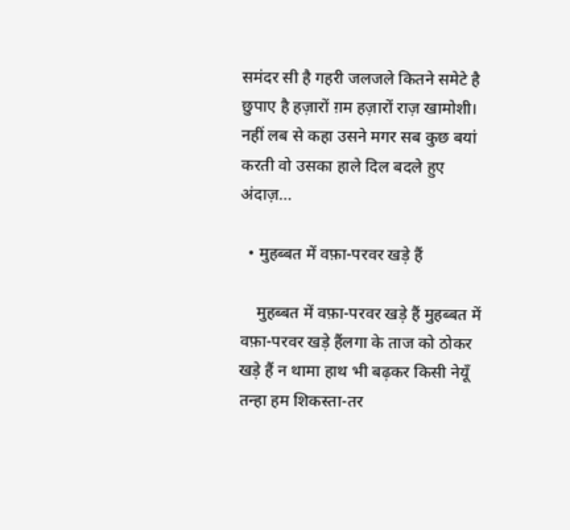समंदर सी है गहरी जलजले कितने समेटे है छुपाए है हज़ारों ग़म हज़ारों राज़ खामोशी। नहीं लब से कहा उसने मगर सब कुछ बयां करती वो उसका हाले दिल बदले हुए अंदाज़…

  • मुहब्बत में वफ़ा-परवर खड़े हैं

    मुहब्बत में वफ़ा-परवर खड़े हैं मुहब्बत में वफ़ा-परवर खड़े हैंलगा के ताज को ठोकर खड़े हैं न थामा हाथ भी बढ़कर किसी नेयूँ तन्हा हम शिकस्ता-तर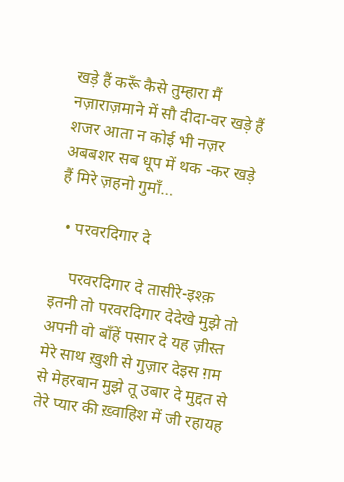खड़े हैं करूँ कैसे तुम्हारा मैं नज़ाराज़माने में सौ दीदा-वर खड़े हैं शजर आता न कोई भी नज़र अबबशर सब धूप में थक -कर खड़े हैं मिरे ज़हनो गुमाँ…

  • परवरदिगार दे

    परवरदिगार दे तासीरे-इश्क़ इतनी तो परवरदिगार देदेखे मुझे तो अपनी वो बाँहें पसार दे यह ज़ीस्त मेरे साथ ख़ुशी से गुज़ार देइस ग़म से मेहरबान मुझे तू उबार दे मुद्दत से तेरे प्यार की ख़्वाहिश में जी रहायह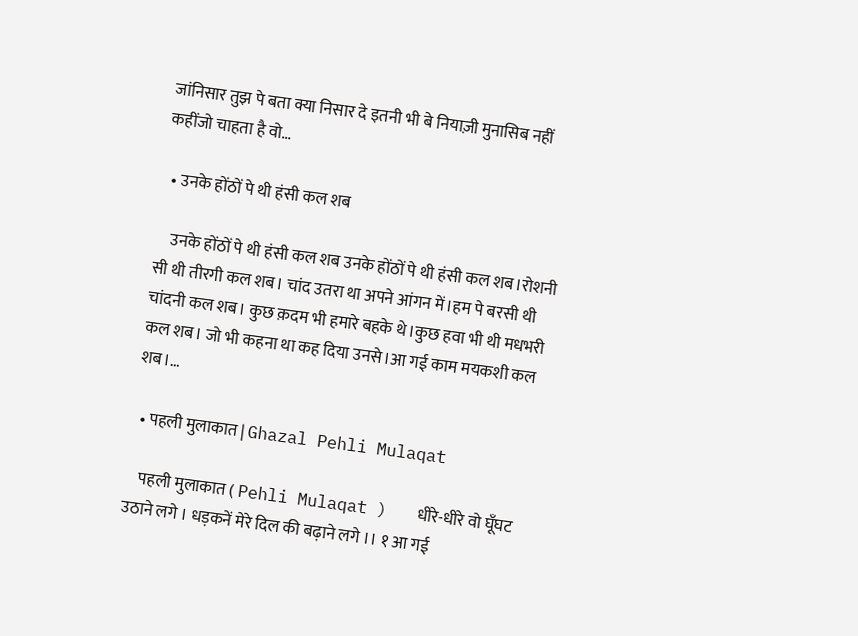जांनिसार तुझ पे बता क्या निसार दे इतनी भी बे नियाज़ी मुनासिब नहीं कहींजो चाहता है वो…

  • उनके होंठों पे थी हंसी कल शब

    उनके होंठों पे थी हंसी कल शब उनके होंठों पे थी हंसी कल शब।रोशनी सी थी तीरगी कल शब। चांद उतरा था अपने आंगन में।हम पे बरसी थी चांदनी कल शब। कुछ क़दम भी हमारे बहके थे।कुछ हवा भी थी मधभरी कल शब। जो भी कहना था कह दिया उनसे।आ गई काम मयकशी कल शब।…

  • पहली मुलाकात | Ghazal Pehli Mulaqat

    पहली मुलाकात ( Pehli Mulaqat )   धीरे-धीरे वो घूँघट उठाने लगे । धड़कनें मेरे दिल की बढ़ाने लगे ।। १ आ गई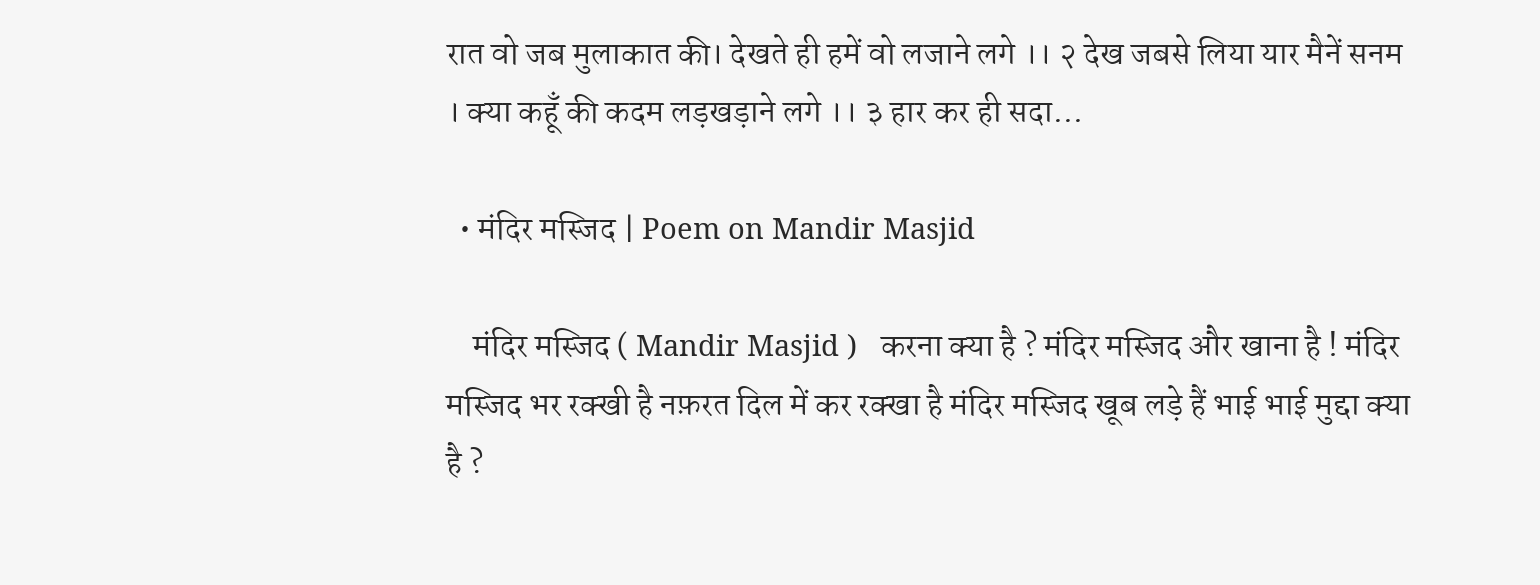रात वो जब मुलाकात की। देखते ही हमें वो लजाने लगे ।। २ देख जबसे लिया यार मैनें सनम । क्या कहूँ की कदम लड़खड़ाने लगे ।। ३ हार कर ही सदा…

  • मंदिर मस्जिद | Poem on Mandir Masjid

    मंदिर मस्जिद ( Mandir Masjid )   करना क्या है ? मंदिर मस्जिद और खाना है ! मंदिर मस्जिद भर रक्खी है नफ़रत दिल में कर रक्खा है मंदिर मस्जिद खूब लड़े हैं भाई भाई मुद्दा क्या है ?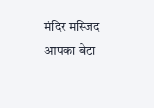मंदिर मस्जिद आपका बेटा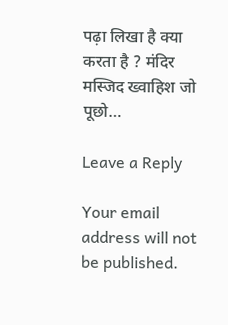पढ़ा लिखा है क्या करता है ? मंदिर मस्जिद ख्वाहिश जो पूछो…

Leave a Reply

Your email address will not be published.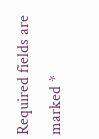Required fields are marked *